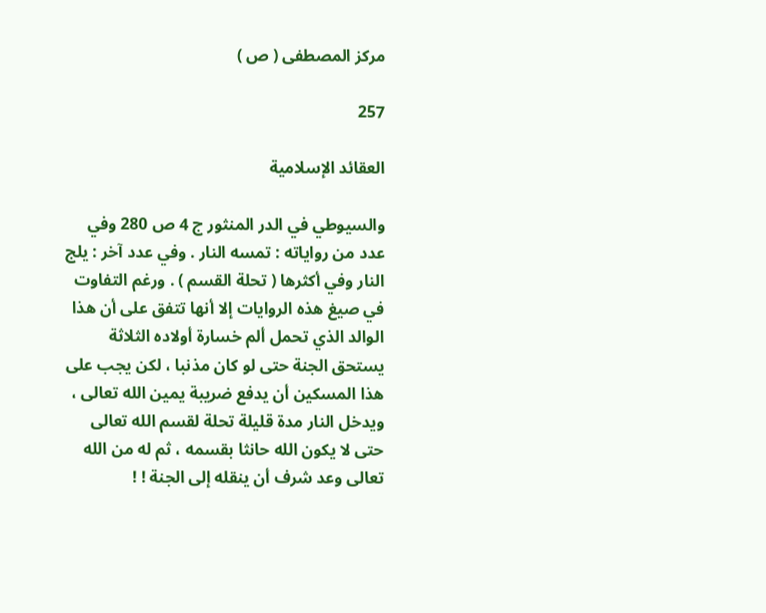مركز المصطفى ( ص )

257

العقائد الإسلامية

والسيوطي في الدر المنثور ج 4 ص 280 وفي عدد من رواياته : تمسه النار . وفي عدد آخر : يلج النار وفي أكثرها ( تحلة القسم ) . ورغم التفاوت في صيغ هذه الروايات إلا أنها تتفق على أن هذا الوالد الذي تحمل ألم خسارة أولاده الثلاثة يستحق الجنة حتى لو كان مذنبا ، لكن يجب على هذا المسكين أن يدفع ضريبة يمين الله تعالى ، ويدخل النار مدة قليلة تحلة لقسم الله تعالى حتى لا يكون الله حانثا بقسمه ، ثم له من الله تعالى وعد شرف أن ينقله إلى الجنة ! !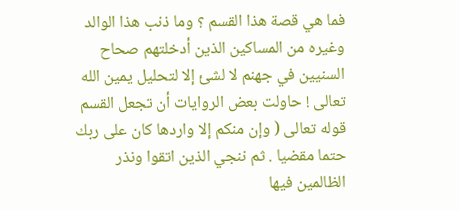فما هي قصة هذا القسم ؟ وما ذنب هذا الوالد وغيره من المساكين الذين أدخلتهم صحاح السنيين في جهنم لا لشئ إلا لتحليل يمين الله تعالى ! حاولت بعض الروايات أن تجعل القسم قوله تعالى ( وإن منكم إلا واردها كان على ربك حتما مقضيا . ثم ننجي الذين اتقوا ونذر الظالمين فيها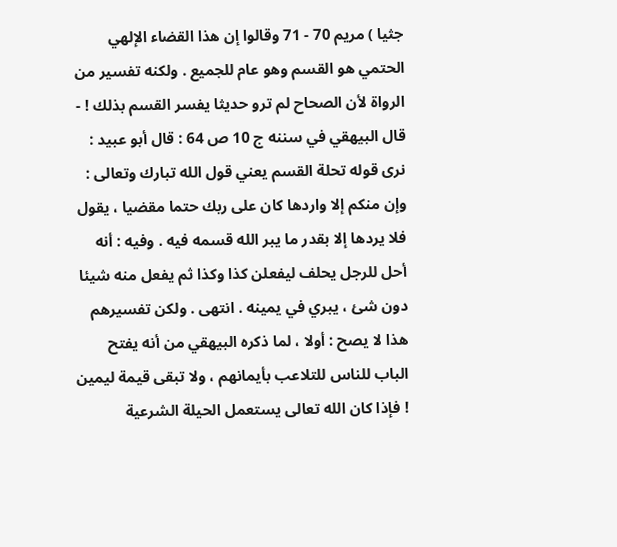جثيا ) مريم 70 - 71 وقالوا إن هذا القضاء الإلهي الحتمي هو القسم وهو عام للجميع . ولكنه تفسير من الرواة لأن الصحاح لم ترو حديثا يفسر القسم بذلك ! - قال البيهقي في سننه ج 10 ص 64 : قال أبو عبيد : نرى قوله تحلة القسم يعني قول الله تبارك وتعالى : وإن منكم إلا واردها كان على ربك حتما مقضيا ، يقول فلا يردها إلا بقدر ما يبر الله قسمه فيه . وفيه : أنه أحل للرجل يحلف ليفعلن كذا وكذا ثم يفعل منه شيئا دون شئ ، يبري في يمينه . انتهى . ولكن تفسيرهم هذا لا يصح : أولا ، لما ذكره البيهقي من أنه يفتح الباب للناس للتلاعب بأيمانهم ، ولا تبقى قيمة ليمين ! فإذا كان الله تعالى يستعمل الحيلة الشرعية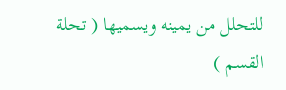للتحلل من يمينه ويسميها ( تحلة القسم )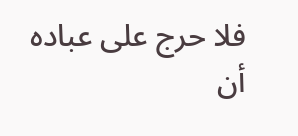فلا حرج على عباده أن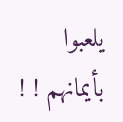يلعبوا بأيمانهم ! !